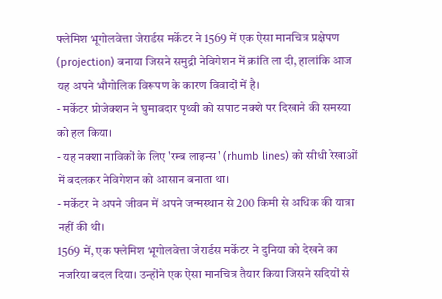फ्लेमिश भूगोलवेत्ता जेरार्डस मर्केटर ने 1569 में एक ऐसा मानचित्र प्रक्षेपण (projection) बनाया जिसने समुद्री नेविगेशन में क्रांति ला दी, हालांकि आज यह अपने भौगोलिक विरूपण के कारण विवादों में है।
- मर्केटर प्रोजेक्शन ने घुमावदार पृथ्वी को सपाट नक्शे पर दिखाने की समस्या को हल किया।
- यह नक्शा नाविकों के लिए 'रम्ब लाइन्स' (rhumb lines) को सीधी रेखाओं में बदलकर नेविगेशन को आसान बनाता था।
- मर्केटर ने अपने जीवन में अपने जन्मस्थान से 200 किमी से अधिक की यात्रा नहीं की थी।
1569 में, एक फ्लेमिश भूगोलवेत्ता जेरार्डस मर्केटर ने दुनिया को देखने का नजरिया बदल दिया। उन्होंने एक ऐसा मानचित्र तैयार किया जिसने सदियों से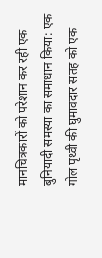मानचित्रकारों को परेशान कर रही एक बुनियादी समस्या का समाधान किया: एक गोल पृथ्वी की घुमावदार सतह को एक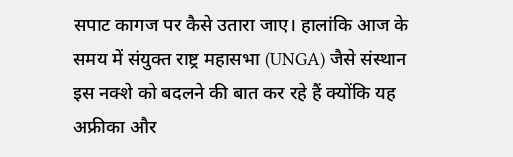सपाट कागज पर कैसे उतारा जाए। हालांकि आज के समय में संयुक्त राष्ट्र महासभा (UNGA) जैसे संस्थान इस नक्शे को बदलने की बात कर रहे हैं क्योंकि यह अफ्रीका और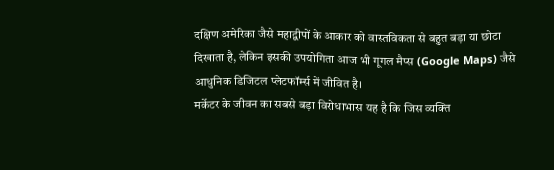दक्षिण अमेरिका जैसे महाद्वीपों के आकार को वास्तविकता से बहुत बड़ा या छोटा दिखाता है, लेकिन इसकी उपयोगिता आज भी गूगल मैप्स (Google Maps) जैसे आधुनिक डिजिटल प्लेटफॉर्म्स में जीवित है।
मर्केटर के जीवन का सबसे बड़ा विरोधाभास यह है कि जिस व्यक्ति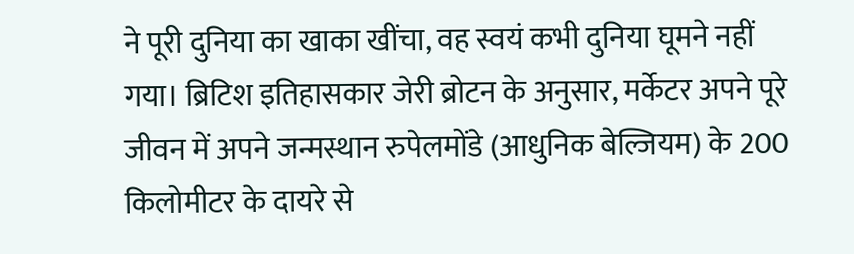ने पूरी दुनिया का खाका खींचा, वह स्वयं कभी दुनिया घूमने नहीं गया। ब्रिटिश इतिहासकार जेरी ब्रोटन के अनुसार, मर्केटर अपने पूरे जीवन में अपने जन्मस्थान रुपेलमोंडे (आधुनिक बेल्जियम) के 200 किलोमीटर के दायरे से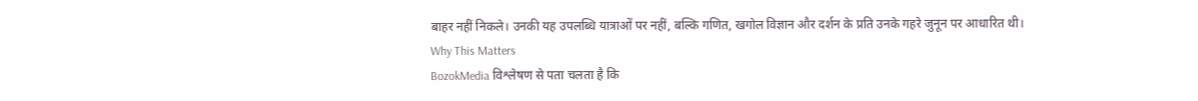बाहर नहीं निकले। उनकी यह उपलब्धि यात्राओं पर नहीं, बल्कि गणित, खगोल विज्ञान और दर्शन के प्रति उनके गहरे जुनून पर आधारित थी।
Why This Matters
BozokMedia विश्लेषण से पता चलता है कि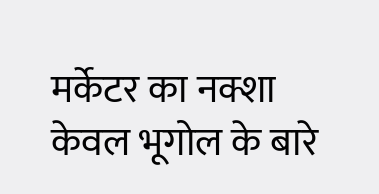मर्केटर का नक्शा केवल भूगोल के बारे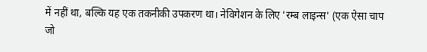में नहीं था, बल्कि यह एक तकनीकी उपकरण था। नेविगेशन के लिए 'रम्ब लाइन्स' (एक ऐसा चाप जो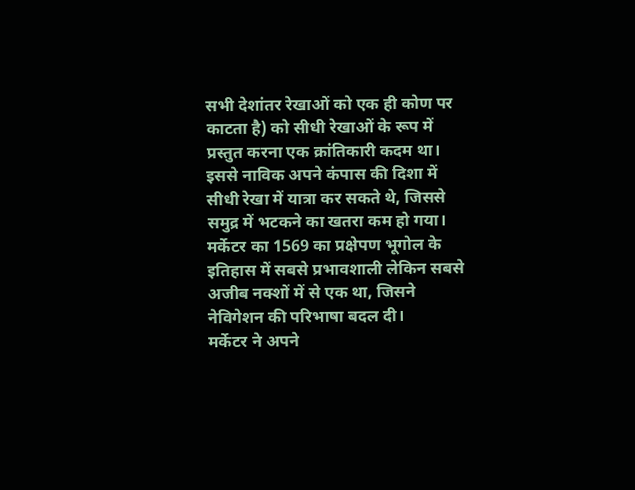सभी देशांतर रेखाओं को एक ही कोण पर काटता है) को सीधी रेखाओं के रूप में प्रस्तुत करना एक क्रांतिकारी कदम था। इससे नाविक अपने कंपास की दिशा में सीधी रेखा में यात्रा कर सकते थे, जिससे समुद्र में भटकने का खतरा कम हो गया।
मर्केटर का 1569 का प्रक्षेपण भूगोल के इतिहास में सबसे प्रभावशाली लेकिन सबसे अजीब नक्शों में से एक था, जिसने नेविगेशन की परिभाषा बदल दी।
मर्केटर ने अपने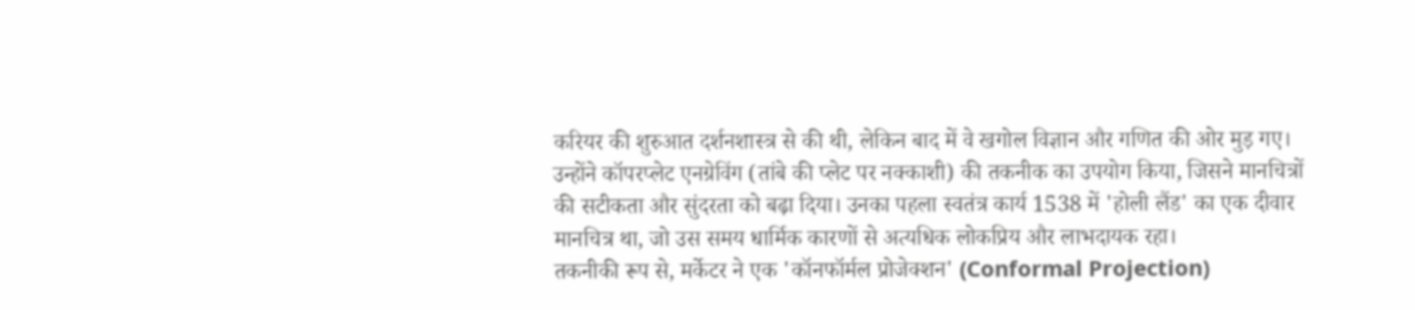करियर की शुरुआत दर्शनशास्त्र से की थी, लेकिन बाद में वे खगोल विज्ञान और गणित की ओर मुड़ गए। उन्होंने कॉपरप्लेट एनग्रेविंग (तांबे की प्लेट पर नक्काशी) की तकनीक का उपयोग किया, जिसने मानचित्रों की सटीकता और सुंदरता को बढ़ा दिया। उनका पहला स्वतंत्र कार्य 1538 में 'होली लैंड' का एक दीवार मानचित्र था, जो उस समय धार्मिक कारणों से अत्यधिक लोकप्रिय और लाभदायक रहा।
तकनीकी रूप से, मर्केटर ने एक 'कॉनफॉर्मल प्रोजेक्शन' (Conformal Projection)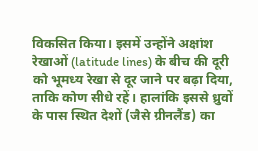विकसित किया। इसमें उन्होंने अक्षांश रेखाओं (latitude lines) के बीच की दूरी को भूमध्य रेखा से दूर जाने पर बढ़ा दिया, ताकि कोण सीधे रहें। हालांकि इससे ध्रुवों के पास स्थित देशों (जैसे ग्रीनलैंड) का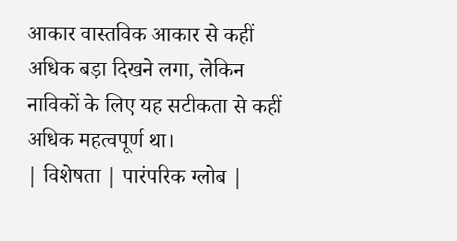आकार वास्तविक आकार से कहीं अधिक बड़ा दिखने लगा, लेकिन नाविकों के लिए यह सटीकता से कहीं अधिक महत्वपूर्ण था।
| विशेषता | पारंपरिक ग्लोब |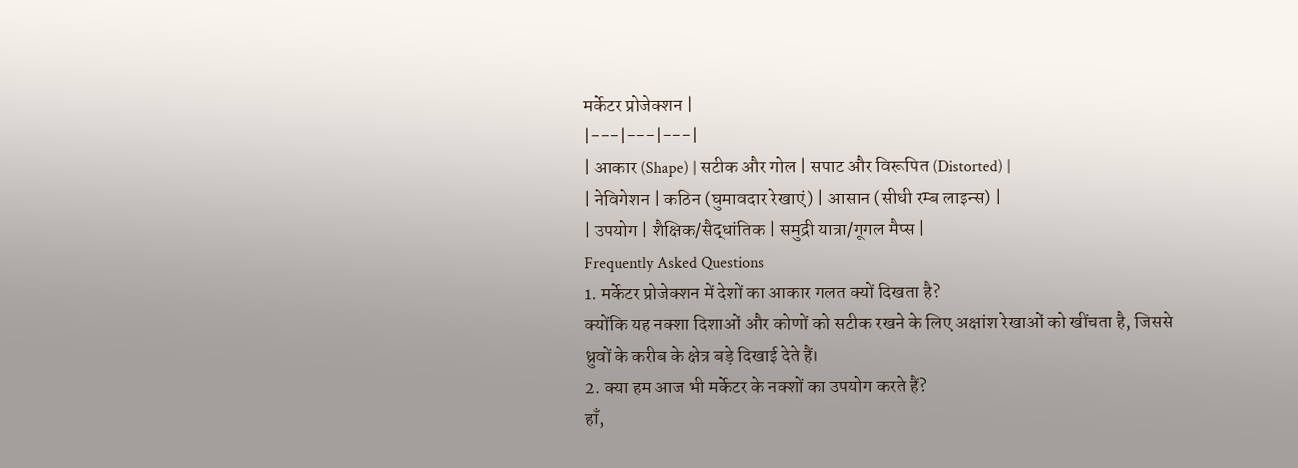मर्केटर प्रोजेक्शन |
|---|---|---|
| आकार (Shape) | सटीक और गोल | सपाट और विरूपित (Distorted) |
| नेविगेशन | कठिन (घुमावदार रेखाएं) | आसान (सीधी रम्ब लाइन्स) |
| उपयोग | शैक्षिक/सैद्धांतिक | समुद्री यात्रा/गूगल मैप्स |
Frequently Asked Questions
1. मर्केटर प्रोजेक्शन में देशों का आकार गलत क्यों दिखता है?
क्योंकि यह नक्शा दिशाओं और कोणों को सटीक रखने के लिए अक्षांश रेखाओं को खींचता है, जिससे ध्रुवों के करीब के क्षेत्र बड़े दिखाई देते हैं।
2. क्या हम आज भी मर्केटर के नक्शों का उपयोग करते हैं?
हाँ,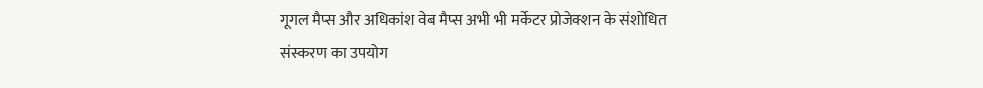गूगल मैप्स और अधिकांश वेब मैप्स अभी भी मर्केटर प्रोजेक्शन के संशोधित संस्करण का उपयोग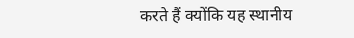करते हैं क्योंकि यह स्थानीय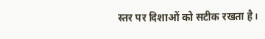स्तर पर दिशाओं को सटीक रखता है।